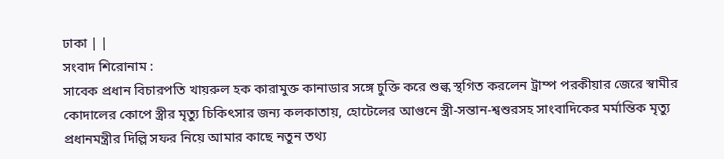ঢাকা | |
সংবাদ শিরোনাম :
সাবেক প্রধান বিচারপতি খায়রুল হক কারামুক্ত কানাডার সঙ্গে চুক্তি করে শুল্ক স্থগিত করলেন ট্রাম্প পরকীয়ার জেরে স্বামীর কোদালের কোপে স্ত্রীর মৃত্যু চিকিৎসার জন্য কলকাতায়, হোটেলের আগুনে স্ত্রী-সন্তান-শ্বশুরসহ সাংবাদিকের মর্মান্তিক মৃত্যু প্রধানমন্ত্রীর দিল্লি সফর নিয়ে আমার কাছে নতুন তথ্য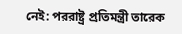নেই: পররাষ্ট্র প্রতিমন্ত্রী তারেক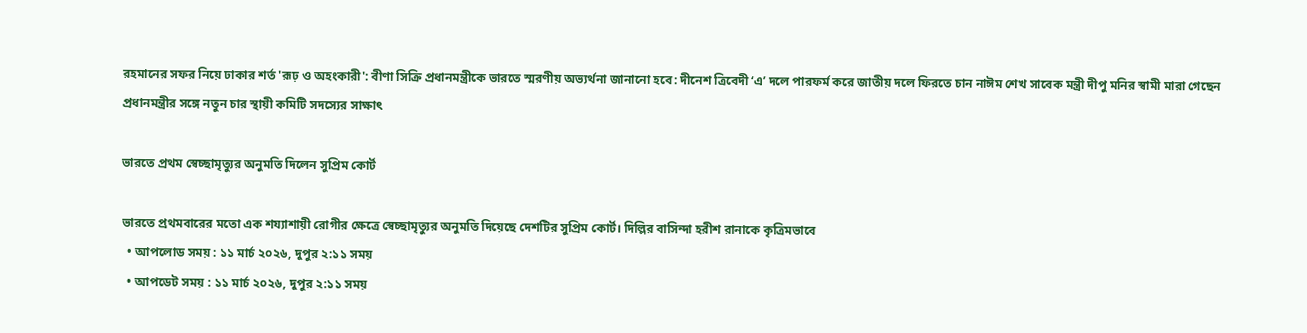রহমানের সফর নিয়ে ঢাকার শর্ত 'রূঢ় ও অহংকারী': বীণা সিক্রি প্রধানমন্ত্রীকে ভারতে স্মরণীয় অভ্যর্থনা জানানো হবে: দীনেশ ত্রিবেদী ‘এ’ দলে পারফর্ম করে জাতীয় দলে ফিরতে চান নাঈম শেখ সাবেক মন্ত্রী দীপু মনির স্বামী মারা গেছেন প্রধানমন্ত্রীর সঙ্গে নতুন চার স্থায়ী কমিটি সদস্যের সাক্ষাৎ

ভারতে প্রথম স্বেচ্ছামৃত্যুর অনুমতি দিলেন সুপ্রিম কোর্ট

ভারতে প্রথমবারের মতো এক শয্যাশায়ী রোগীর ক্ষেত্রে স্বেচ্ছামৃত্যুর অনুমতি দিয়েছে দেশটির সুপ্রিম কোর্ট। দিল্লির বাসিন্দা হরীশ রানাকে কৃত্রিমভাবে
  • আপলোড সময় : ১১ মার্চ ২০২৬, দুপুর ২:১১ সময়
  • আপডেট সময় : ১১ মার্চ ২০২৬, দুপুর ২:১১ সময়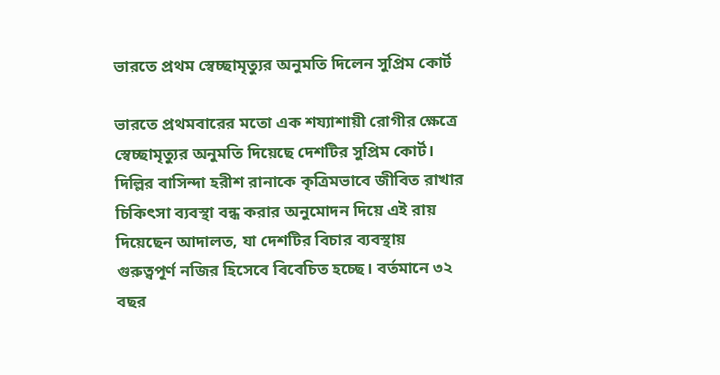ভারতে প্রথম স্বেচ্ছামৃত্যুর অনুমতি দিলেন সুপ্রিম কোর্ট

ভারতে প্রথমবারের মতো এক শয্যাশায়ী রোগীর ক্ষেত্রে স্বেচ্ছামৃত্যুর অনুমতি দিয়েছে দেশটির সুপ্রিম কোর্ট। দিল্লির বাসিন্দা হরীশ রানাকে কৃত্রিমভাবে জীবিত রাখার চিকিৎসা ব্যবস্থা বন্ধ করার অনুমোদন দিয়ে এই রায় দিয়েছেন আদালত, যা দেশটির বিচার ব্যবস্থায় গুরুত্বপূর্ণ নজির হিসেবে বিবেচিত হচ্ছে। বর্তমানে ৩২ বছর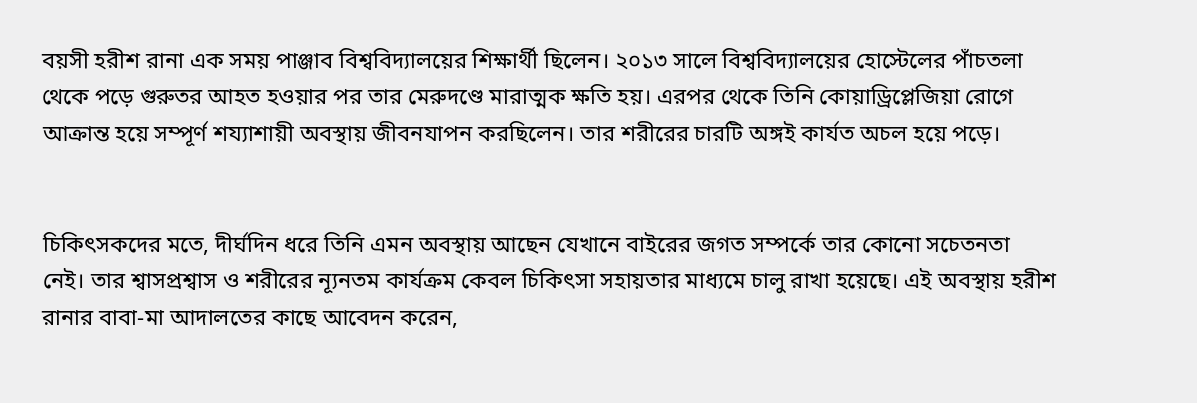বয়সী হরীশ রানা এক সময় পাঞ্জাব বিশ্ববিদ্যালয়ের শিক্ষার্থী ছিলেন। ২০১৩ সালে বিশ্ববিদ্যালয়ের হোস্টেলের পাঁচতলা থেকে পড়ে গুরুতর আহত হওয়ার পর তার মেরুদণ্ডে মারাত্মক ক্ষতি হয়। এরপর থেকে তিনি কোয়াড্রিপ্লেজিয়া রোগে আক্রান্ত হয়ে সম্পূর্ণ শয্যাশায়ী অবস্থায় জীবনযাপন করছিলেন। তার শরীরের চারটি অঙ্গই কার্যত অচল হয়ে পড়ে।


চিকিৎসকদের মতে, দীর্ঘদিন ধরে তিনি এমন অবস্থায় আছেন যেখানে বাইরের জগত সম্পর্কে তার কোনো সচেতনতা নেই। তার শ্বাসপ্রশ্বাস ও শরীরের ন্যূনতম কার্যক্রম কেবল চিকিৎসা সহায়তার মাধ্যমে চালু রাখা হয়েছে। এই অবস্থায় হরীশ রানার বাবা-মা আদালতের কাছে আবেদন করেন,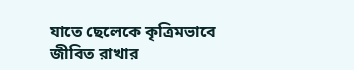যাতে ছেলেকে কৃত্রিমভাবে জীবিত রাখার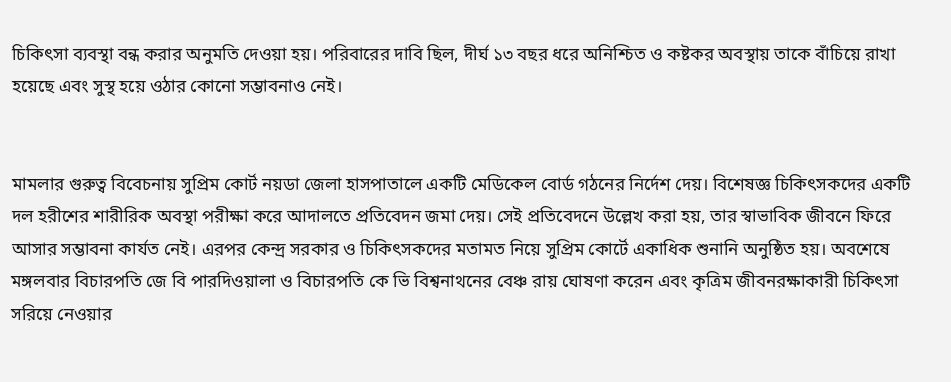চিকিৎসা ব্যবস্থা বন্ধ করার অনুমতি দেওয়া হয়। পরিবারের দাবি ছিল, দীর্ঘ ১৩ বছর ধরে অনিশ্চিত ও কষ্টকর অবস্থায় তাকে বাঁচিয়ে রাখা হয়েছে এবং সুস্থ হয়ে ওঠার কোনো সম্ভাবনাও নেই।


মামলার গুরুত্ব বিবেচনায় সুপ্রিম কোর্ট নয়ডা জেলা হাসপাতালে একটি মেডিকেল বোর্ড গঠনের নির্দেশ দেয়। বিশেষজ্ঞ চিকিৎসকদের একটি দল হরীশের শারীরিক অবস্থা পরীক্ষা করে আদালতে প্রতিবেদন জমা দেয়। সেই প্রতিবেদনে উল্লেখ করা হয়, তার স্বাভাবিক জীবনে ফিরে আসার সম্ভাবনা কার্যত নেই। এরপর কেন্দ্র সরকার ও চিকিৎসকদের মতামত নিয়ে সুপ্রিম কোর্টে একাধিক শুনানি অনুষ্ঠিত হয়। অবশেষে মঙ্গলবার বিচারপতি জে বি পারদিওয়ালা ও বিচারপতি কে ভি বিশ্বনাথনের বেঞ্চ রায় ঘোষণা করেন এবং কৃত্রিম জীবনরক্ষাকারী চিকিৎসা সরিয়ে নেওয়ার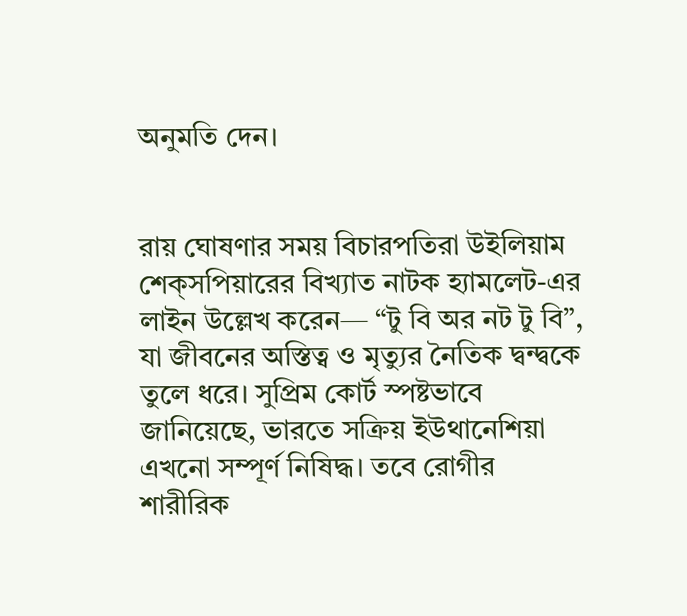অনুমতি দেন।


রায় ঘোষণার সময় বিচারপতিরা উইলিয়াম শেক্‌সপিয়ারের বিখ্যাত নাটক হ্যামলেট-এর লাইন উল্লেখ করেন— “টু বি অর নট টু বি”, যা জীবনের অস্তিত্ব ও মৃত্যুর নৈতিক দ্বন্দ্বকে তুলে ধরে। সুপ্রিম কোর্ট স্পষ্টভাবে জানিয়েছে, ভারতে সক্রিয় ইউথানেশিয়া এখনো সম্পূর্ণ নিষিদ্ধ। তবে রোগীর শারীরিক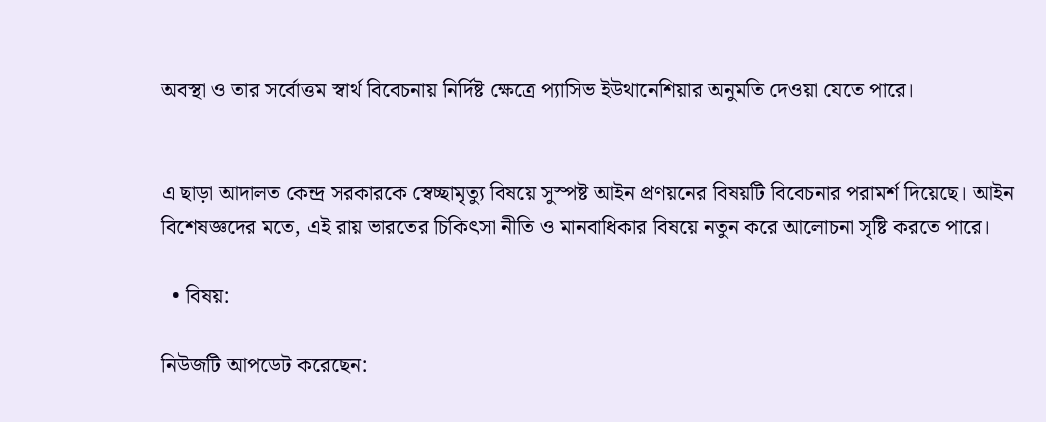অবস্থা ও তার সর্বোত্তম স্বার্থ বিবেচনায় নির্দিষ্ট ক্ষেত্রে প্যাসিভ ইউথানেশিয়ার অনুমতি দেওয়া যেতে পারে।


এ ছাড়া আদালত কেন্দ্র সরকারকে স্বেচ্ছামৃত্যু বিষয়ে সুস্পষ্ট আইন প্রণয়নের বিষয়টি বিবেচনার পরামর্শ দিয়েছে। আইন বিশেষজ্ঞদের মতে, এই রায় ভারতের চিকিৎসা নীতি ও মানবাধিকার বিষয়ে নতুন করে আলোচনা সৃষ্টি করতে পারে।

  • বিষয়:

নিউজটি আপডেট করেছেন: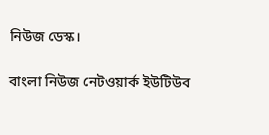নিউজ ডেস্ক।

বাংলা নিউজ নেটওয়ার্ক ইউটিউব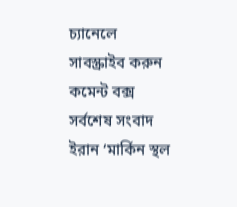চ্যানেলে সাবস্ক্রাইব করুন
কমেন্ট বক্স
সর্বশেষ সংবাদ
ইরান ‘মার্কিন স্থল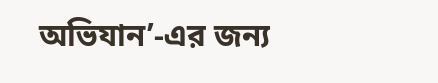অভিযান’-এর জন্য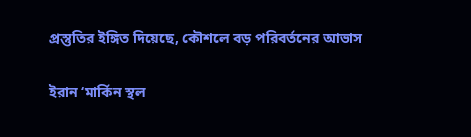প্রস্তুতির ইঙ্গিত দিয়েছে, কৌশলে বড় পরিবর্তনের আভাস

ইরান ‘মার্কিন স্থল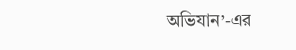অভিযান’-এর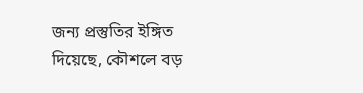জন্য প্রস্তুতির ইঙ্গিত দিয়েছে, কৌশলে বড়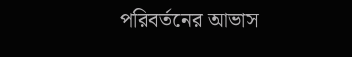পরিবর্তনের আভাস